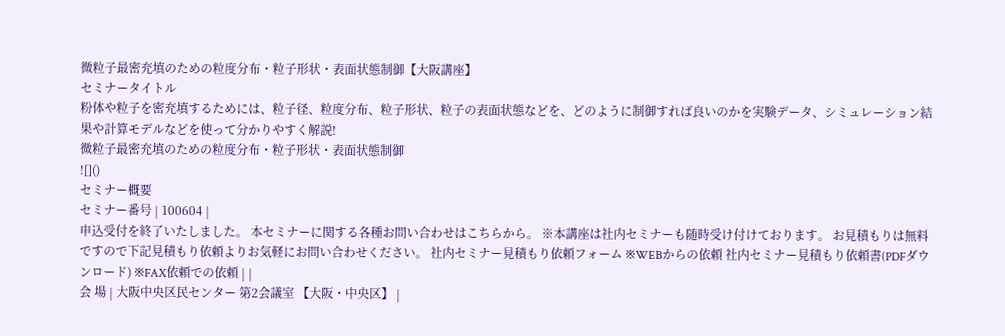微粒子最密充填のための粒度分布・粒子形状・表面状態制御【大阪講座】
セミナータイトル
粉体や粒子を密充填するためには、粒子径、粒度分布、粒子形状、粒子の表面状態などを、どのように制御すれば良いのかを実験データ、シミュレーション結果や計算モデルなどを使って分かりやすく解説!
微粒子最密充填のための粒度分布・粒子形状・表面状態制御
![]()
セミナー概要
セミナー番号 | 100604 |
申込受付を終了いたしました。 本セミナーに関する各種お問い合わせはこちらから。 ※本講座は社内セミナーも随時受け付けております。 お見積もりは無料ですので下記見積もり依頼よりお気軽にお問い合わせください。 社内セミナー見積もり依頼フォーム ※WEBからの依頼 社内セミナー見積もり依頼書(PDFダウンロード) ※FAX依頼での依頼 | |
会 場 | 大阪中央区民センター 第2会議室 【大阪・中央区】 |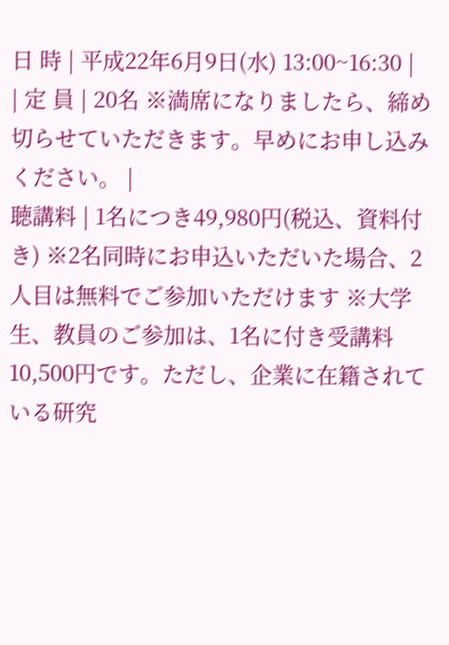日 時 | 平成22年6月9日(水) 13:00~16:30 |
| 定 員 | 20名 ※満席になりましたら、締め切らせていただきます。早めにお申し込みください。 |
聴講料 | 1名につき49,980円(税込、資料付き) ※2名同時にお申込いただいた場合、2人目は無料でご参加いただけます ※大学生、教員のご参加は、1名に付き受講料10,500円です。ただし、企業に在籍されている研究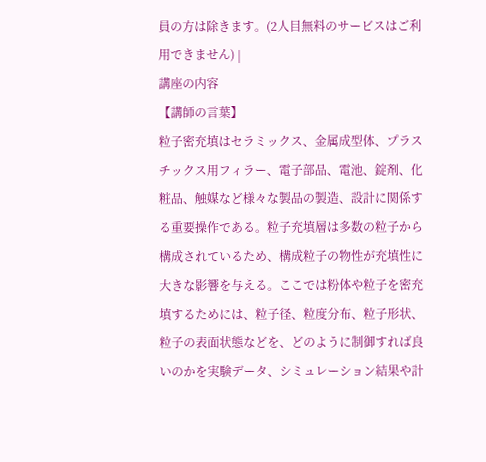員の方は除きます。(2人目無料のサービスはご利用できません) |
講座の内容
【講師の言葉】
粒子密充填はセラミックス、金属成型体、プラスチックス用フィラー、電子部品、電池、錠剤、化粧品、触媒など様々な製品の製造、設計に関係する重要操作である。粒子充填層は多数の粒子から構成されているため、構成粒子の物性が充填性に大きな影響を与える。ここでは粉体や粒子を密充填するためには、粒子径、粒度分布、粒子形状、粒子の表面状態などを、どのように制御すれば良いのかを実験データ、シミュレーション結果や計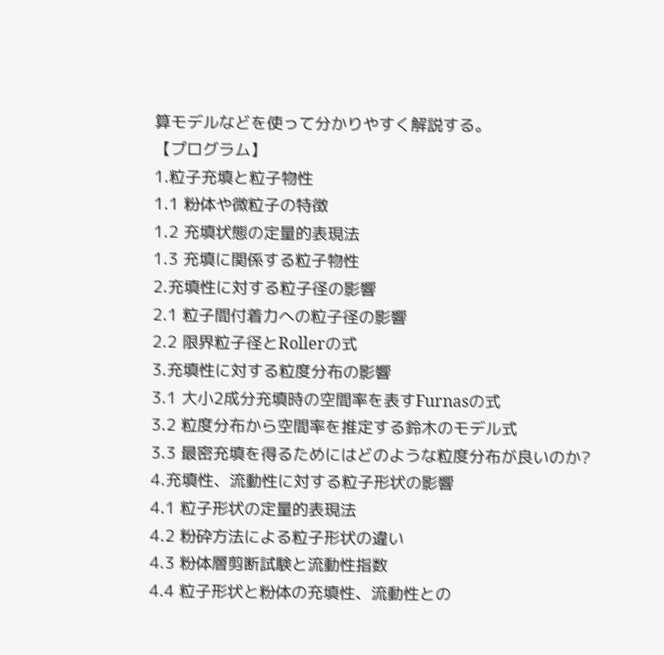算モデルなどを使って分かりやすく解説する。
【プログラム】
1.粒子充填と粒子物性
1.1 粉体や微粒子の特徴
1.2 充填状態の定量的表現法
1.3 充填に関係する粒子物性
2.充填性に対する粒子径の影響
2.1 粒子間付着力への粒子径の影響
2.2 限界粒子径とRollerの式
3.充填性に対する粒度分布の影響
3.1 大小2成分充填時の空間率を表すFurnasの式
3.2 粒度分布から空間率を推定する鈴木のモデル式
3.3 最密充填を得るためにはどのような粒度分布が良いのか?
4.充填性、流動性に対する粒子形状の影響
4.1 粒子形状の定量的表現法
4.2 粉砕方法による粒子形状の違い
4.3 粉体層剪断試験と流動性指数
4.4 粒子形状と粉体の充填性、流動性との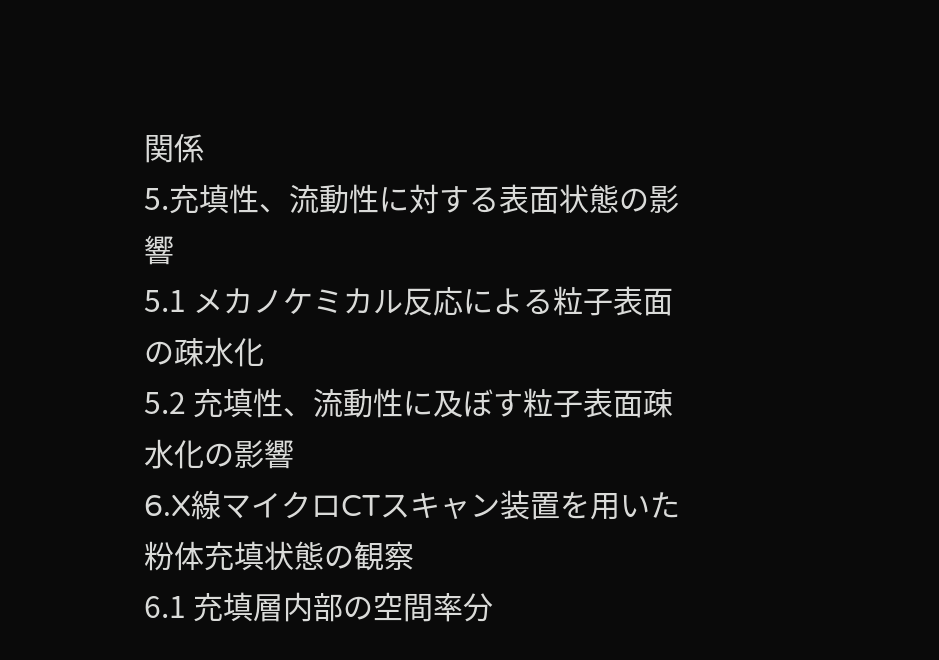関係
5.充填性、流動性に対する表面状態の影響
5.1 メカノケミカル反応による粒子表面の疎水化
5.2 充填性、流動性に及ぼす粒子表面疎水化の影響
6.X線マイクロCTスキャン装置を用いた粉体充填状態の観察
6.1 充填層内部の空間率分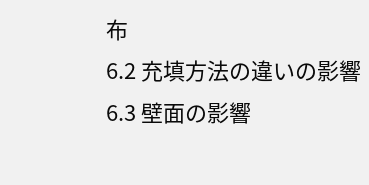布
6.2 充填方法の違いの影響
6.3 壁面の影響